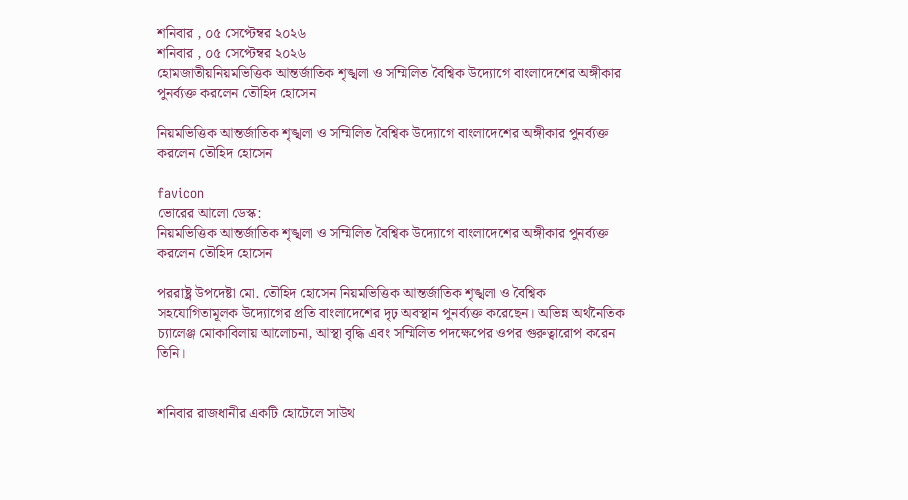শনিবার , ০৫ সেপ্টেম্বর ২০২৬
শনিবার , ০৫ সেপ্টেম্বর ২০২৬
হোমজাতীয়নিয়মভিত্তিক আন্তর্জাতিক শৃঙ্খলা ও সম্মিলিত বৈশ্বিক উদ্যোগে বাংলাদেশের অঙ্গীকার পুনর্ব্যক্ত করলেন তৌহিদ হোসেন

নিয়মভিত্তিক আন্তর্জাতিক শৃঙ্খলা ও সম্মিলিত বৈশ্বিক উদ্যোগে বাংলাদেশের অঙ্গীকার পুনর্ব্যক্ত করলেন তৌহিদ হোসেন

favicon
ভোরের আলো ডেস্ক:
নিয়মভিত্তিক আন্তর্জাতিক শৃঙ্খলা ও সম্মিলিত বৈশ্বিক উদ্যোগে বাংলাদেশের অঙ্গীকার পুনর্ব্যক্ত করলেন তৌহিদ হোসেন

পররাষ্ট্র উপদেষ্টা মো. তৌহিদ হোসেন নিয়মভিত্তিক আন্তর্জাতিক শৃঙ্খলা ও বৈশ্বিক সহযোগিতামূলক উদ্যোগের প্রতি বাংলাদেশের দৃঢ় অবস্থান পুনর্ব্যক্ত করেছেন। অভিন্ন অর্থনৈতিক চ্যালেঞ্জ মোকাবিলায় আলোচনা, আস্থা বৃদ্ধি এবং সম্মিলিত পদক্ষেপের ওপর গুরুত্বারোপ করেন তিনি।


শনিবার রাজধানীর একটি হোটেলে সাউথ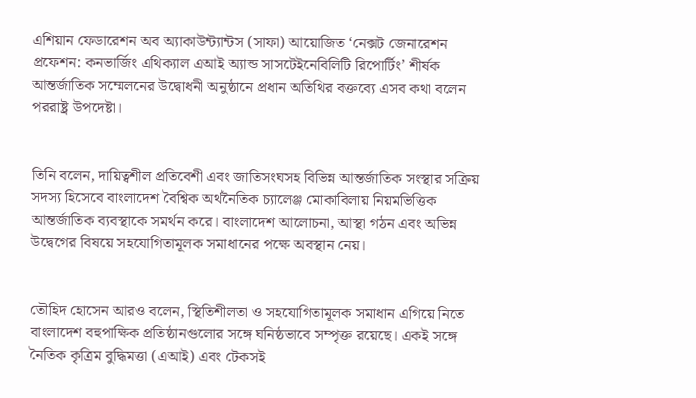এশিয়ান ফেডারেশন অব অ্যাকাউন্ট্যান্টস (সাফা) আয়োজিত ‘নেক্সট জেনারেশন প্রফেশন: কনভার্জিং এথিক্যাল এআই অ্যান্ড সাসটেইনেবিলিটি রিপোর্টিং’ শীর্ষক আন্তর্জাতিক সম্মেলনের উদ্বোধনী অনুষ্ঠানে প্রধান অতিথির বক্তব্যে এসব কথা বলেন পররাষ্ট্র উপদেষ্টা।


তিনি বলেন, দায়িত্বশীল প্রতিবেশী এবং জাতিসংঘসহ বিভিন্ন আন্তর্জাতিক সংস্থার সক্রিয় সদস্য হিসেবে বাংলাদেশ বৈশ্বিক অর্থনৈতিক চ্যালেঞ্জ মোকাবিলায় নিয়মভিত্তিক আন্তর্জাতিক ব্যবস্থাকে সমর্থন করে। বাংলাদেশ আলোচনা, আস্থা গঠন এবং অভিন্ন উদ্বেগের বিষয়ে সহযোগিতামূলক সমাধানের পক্ষে অবস্থান নেয়।


তৌহিদ হোসেন আরও বলেন, স্থিতিশীলতা ও সহযোগিতামূলক সমাধান এগিয়ে নিতে বাংলাদেশ বহুপাক্ষিক প্রতিষ্ঠানগুলোর সঙ্গে ঘনিষ্ঠভাবে সম্পৃক্ত রয়েছে। একই সঙ্গে নৈতিক কৃত্রিম বুদ্ধিমত্তা (এআই) এবং টেকসই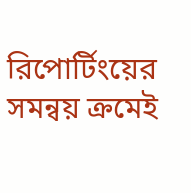রিপোর্টিংয়ের সমন্বয় ক্রমেই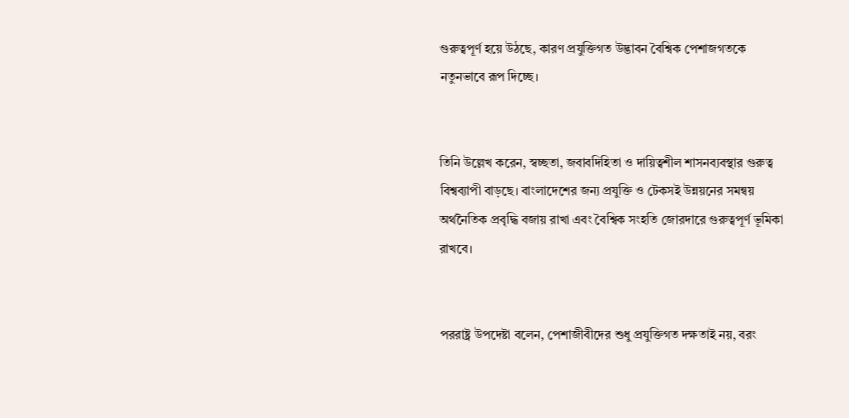গুরুত্বপূর্ণ হয়ে উঠছে, কারণ প্রযুক্তিগত উদ্ভাবন বৈশ্বিক পেশাজগতকে নতুনভাবে রূপ দিচ্ছে।


তিনি উল্লেখ করেন, স্বচ্ছতা, জবাবদিহিতা ও দায়িত্বশীল শাসনব্যবস্থার গুরুত্ব বিশ্বব্যাপী বাড়ছে। বাংলাদেশের জন্য প্রযুক্তি ও টেকসই উন্নয়নের সমন্বয় অর্থনৈতিক প্রবৃদ্ধি বজায় রাখা এবং বৈশ্বিক সংহতি জোরদারে গুরুত্বপূর্ণ ভূমিকা রাখবে।


পররাষ্ট্র উপদেষ্টা বলেন, পেশাজীবীদের শুধু প্রযুক্তিগত দক্ষতাই নয়, বরং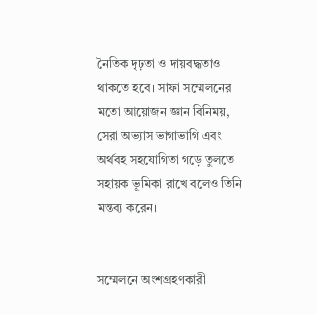নৈতিক দৃঢ়তা ও দায়বদ্ধতাও থাকতে হবে। সাফা সম্মেলনের মতো আয়োজন জ্ঞান বিনিময়, সেরা অভ্যাস ভাগাভাগি এবং অর্থবহ সহযোগিতা গড়ে তুলতে সহায়ক ভূমিকা রাখে বলেও তিনি মন্তব্য করেন।


সম্মেলনে অংশগ্রহণকারী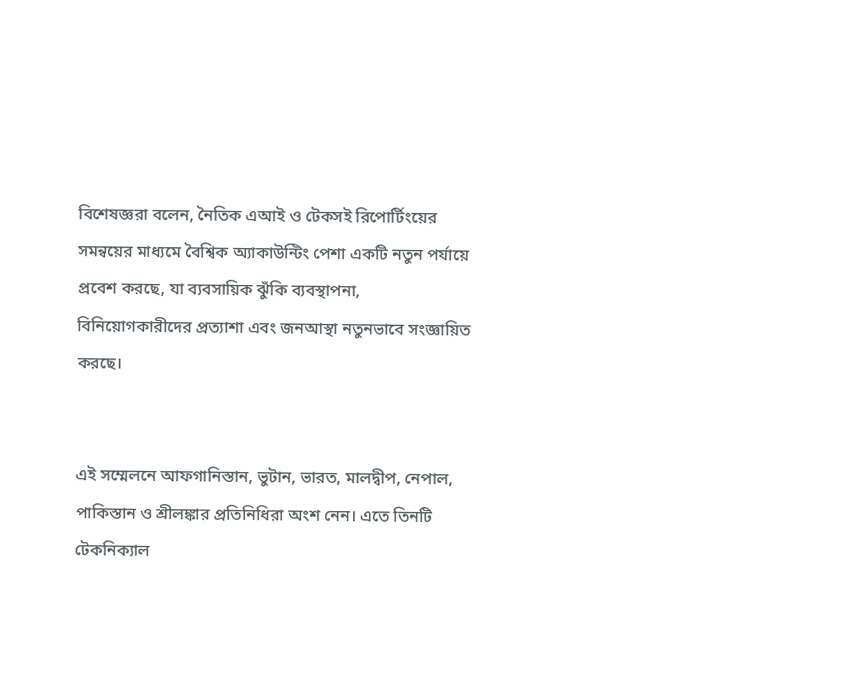বিশেষজ্ঞরা বলেন, নৈতিক এআই ও টেকসই রিপোর্টিংয়ের সমন্বয়ের মাধ্যমে বৈশ্বিক অ্যাকাউন্টিং পেশা একটি নতুন পর্যায়ে প্রবেশ করছে, যা ব্যবসায়িক ঝুঁকি ব্যবস্থাপনা, বিনিয়োগকারীদের প্রত্যাশা এবং জনআস্থা নতুনভাবে সংজ্ঞায়িত করছে।


এই সম্মেলনে আফগানিস্তান, ভুটান, ভারত, মালদ্বীপ, নেপাল, পাকিস্তান ও শ্রীলঙ্কার প্রতিনিধিরা অংশ নেন। এতে তিনটি টেকনিক্যাল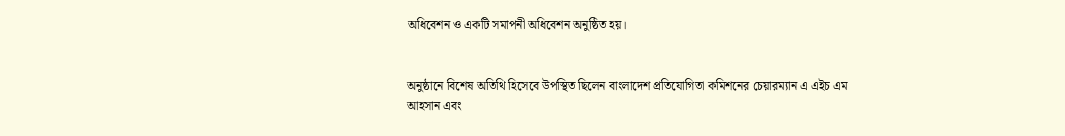অধিবেশন ও একটি সমাপনী অধিবেশন অনুষ্ঠিত হয়।


অনুষ্ঠানে বিশেষ অতিথি হিসেবে উপস্থিত ছিলেন বাংলাদেশ প্রতিযোগিতা কমিশনের চেয়ারম্যান এ এইচ এম আহসান এবং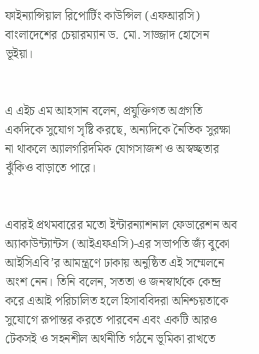ফাইন্যান্সিয়াল রিপোর্টিং কাউন্সিল (এফআরসি) বাংলাদেশের চেয়ারম্যান ড. মো. সাজ্জাদ হোসেন ভূইয়া।


এ এইচ এম আহসান বলেন, প্রযুক্তিগত অগ্রগতি একদিকে সুযোগ সৃষ্টি করছে, অন্যদিকে নৈতিক সুরক্ষা না থাকলে অ্যালগরিদমিক যোগসাজশ ও অস্বচ্ছতার ঝুঁকিও বাড়াতে পারে।


এবারই প্রথমবারের মতো ইন্টারন্যাশনাল ফেডারেশন অব অ্যাকাউন্ট্যান্টস (আইএফএসি)-এর সভাপতি জ্যঁ বুকো আইসিএবি’র আমন্ত্রণে ঢাকায় অনুষ্ঠিত এই সম্মেলনে অংশ নেন। তিনি বলেন, সততা ও জনস্বার্থকে কেন্দ্র করে এআই পরিচালিত হলে হিসাববিদরা অনিশ্চয়তাকে সুযোগে রূপান্তর করতে পারবেন এবং একটি আরও টেকসই ও সহনশীল অর্থনীতি গঠনে ভূমিকা রাখতে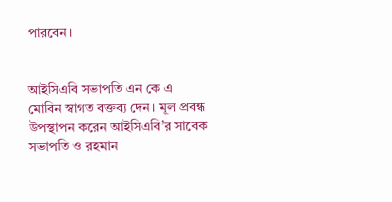পারবেন।


আইসিএবি সভাপতি এন কে এ মোবিন স্বাগত বক্তব্য দেন। মূল প্রবন্ধ উপস্থাপন করেন আইসিএবি’র সাবেক সভাপতি ও রহমান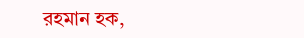রহমান হক,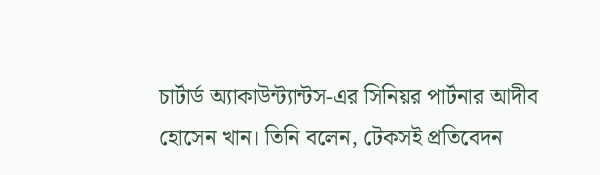চার্টার্ড অ্যাকাউন্ট্যান্টস-এর সিনিয়র পার্টনার আদীব হোসেন খান। তিনি বলেন, টেকসই প্রতিবেদন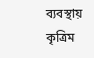ব্যবস্থায় কৃত্রিম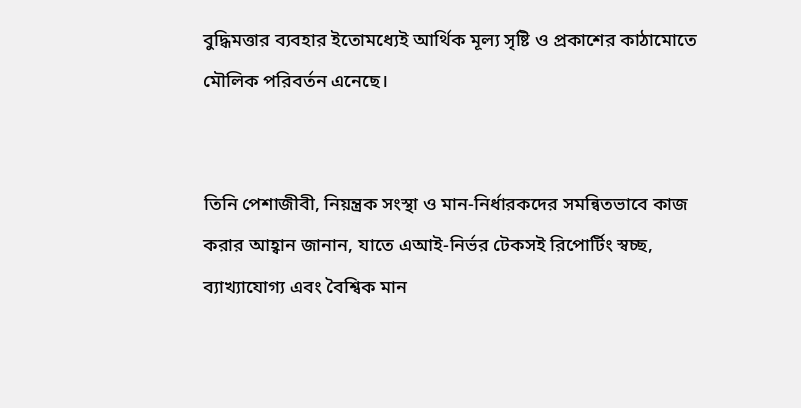বুদ্ধিমত্তার ব্যবহার ইতোমধ্যেই আর্থিক মূল্য সৃষ্টি ও প্রকাশের কাঠামোতে মৌলিক পরিবর্তন এনেছে।


তিনি পেশাজীবী, নিয়ন্ত্রক সংস্থা ও মান-নির্ধারকদের সমন্বিতভাবে কাজ করার আহ্বান জানান, যাতে এআই-নির্ভর টেকসই রিপোর্টিং স্বচ্ছ, ব্যাখ্যাযোগ্য এবং বৈশ্বিক মান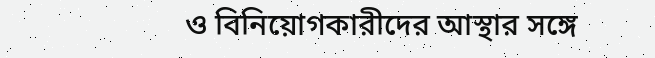ও বিনিয়োগকারীদের আস্থার সঙ্গে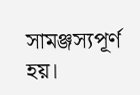সামঞ্জস্যপূর্ণ হয়।